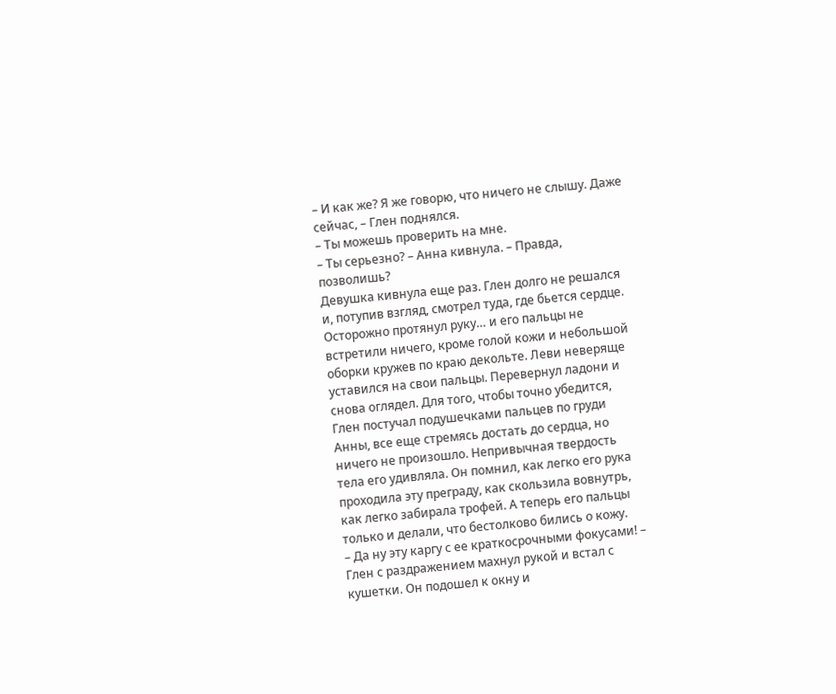– И как же? Я же говорю, что ничего не слышу. Даже сейчас, – Глен поднялся.
– Ты можешь проверить на мне.
– Ты серьезно? – Анна кивнула. – Правда, позволишь?
Девушка кивнула еще раз. Глен долго не решался и, потупив взгляд, смотрел туда, где бьется сердце. Осторожно протянул руку… и его пальцы не встретили ничего, кроме голой кожи и небольшой оборки кружев по краю декольте. Леви неверяще уставился на свои пальцы. Перевернул ладони и снова оглядел. Для того, чтобы точно убедится, Глен постучал подушечками пальцев по груди Анны, все еще стремясь достать до сердца, но ничего не произошло. Непривычная твердость тела его удивляла. Он помнил, как легко его рука проходила эту преграду, как скользила вовнутрь, как легко забирала трофей. А теперь его пальцы только и делали, что бестолково бились о кожу.
– Да ну эту каргу с ее краткосрочными фокусами! – Глен с раздражением махнул рукой и встал с кушетки. Он подошел к окну и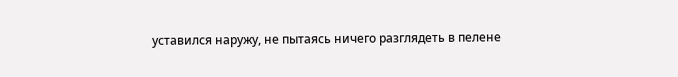уставился наружу, не пытаясь ничего разглядеть в пелене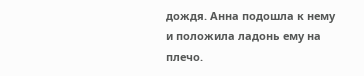дождя. Анна подошла к нему и положила ладонь ему на плечо.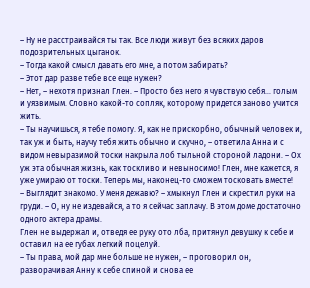– Ну не расстраивайся ты так. Все люди живут без всяких даров подозрительных цыганок.
– Тогда какой смысл давать его мне, а потом забирать?
– Этот дар разве тебе все еще нужен?
– Нет, – нехотя признал Глен. – Просто без него я чувствую себя… голым и уязвимым. Словно какой-то сопляк, которому придется заново учится жить.
– Ты научишься, я тебе помогу. Я, как не прискорбно, обычный человек и, так уж и быть, научу тебя жить обычно и скучно, – ответила Анна и с видом невыразимой тоски накрыла лоб тыльной стороной ладони. – Ох уж эта обычная жизнь, как тоскливо и невыносимо! Глен, мне кажется, я уже умираю от тоски. Теперь мы, наконец-то сможем тосковать вместе!
– Выглядит знакомо. У меня дежавю? – хмыкнул Глен и скрестил руки на груди. – О, ну не издевайся, а то я сейчас заплачу. В этом доме достаточно одного актера драмы.
Глен не выдержал и, отведя ее руку ото лба, притянул девушку к себе и оставил на ее губах легкий поцелуй.
– Ты права, мой дар мне больше не нужен, – проговорил он, разворачивая Анну к себе спиной и снова ее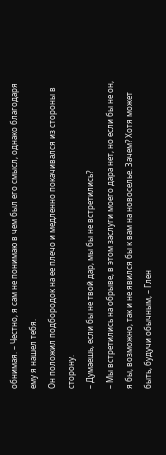обнимая. – Честно, я сам не понимаю в чем был его смысл, однако благодаря ему я нашел тебя.
Он положил подбородок на ее плечо и медленно покачивался из стороны в сторону.
– Думаешь, если бы не твой дар, мы бы не встретились?
– Мы встретились на обрыве, в этом заслуги моего дара нет, но если бы не он, я бы, возможно, так и не явился бы к вам на новоселье. Зачем? Хотя может быть, будучи обычным, – Глен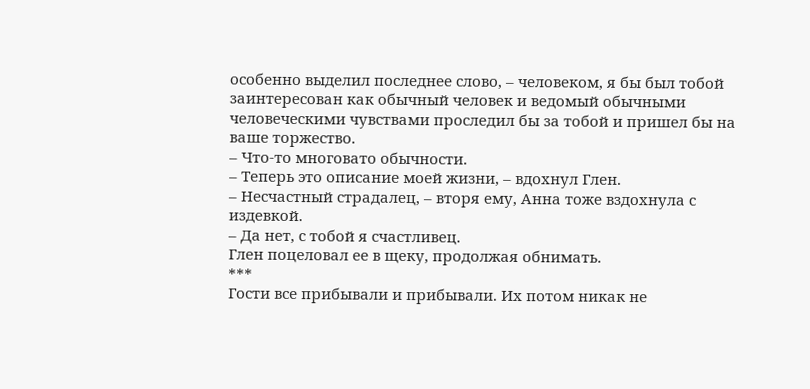особенно выделил последнее слово, – человеком, я бы был тобой заинтересован как обычный человек и ведомый обычными человеческими чувствами проследил бы за тобой и пришел бы на ваше торжество.
– Что-то многовато обычности.
– Теперь это описание моей жизни, – вдохнул Глен.
– Несчастный страдалец, – вторя ему, Анна тоже вздохнула с издевкой.
– Да нет, с тобой я счастливец.
Глен поцеловал ее в щеку, продолжая обнимать.
***
Гости все прибывали и прибывали. Их потом никак не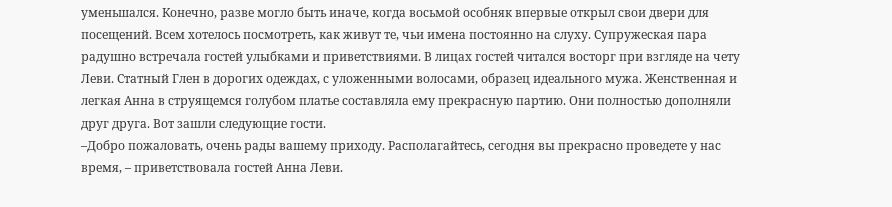уменьшался. Конечно, разве могло быть иначе, когда восьмой особняк впервые открыл свои двери для посещений. Всем хотелось посмотреть, как живут те, чьи имена постоянно на слуху. Супружеская пара радушно встречала гостей улыбками и приветствиями. В лицах гостей читался восторг при взгляде на чету Леви. Статный Глен в дорогих одеждах, с уложенными волосами, образец идеального мужа. Женственная и легкая Анна в струящемся голубом платье составляла ему прекрасную партию. Они полностью дополняли друг друга. Вот зашли следующие гости.
–Добро пожаловать, очень рады вашему приходу. Располагайтесь, сегодня вы прекрасно проведете у нас время, – приветствовала гостей Анна Леви.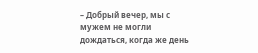– Добрый вечер, мы с мужем не могли дождаться, когда же день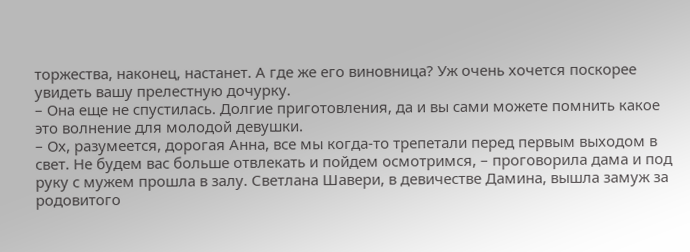торжества, наконец, настанет. А где же его виновница? Уж очень хочется поскорее увидеть вашу прелестную дочурку.
– Она еще не спустилась. Долгие приготовления, да и вы сами можете помнить какое это волнение для молодой девушки.
– Ох, разумеется, дорогая Анна, все мы когда-то трепетали перед первым выходом в свет. Не будем вас больше отвлекать и пойдем осмотримся, – проговорила дама и под руку с мужем прошла в залу. Светлана Шавери, в девичестве Дамина, вышла замуж за родовитого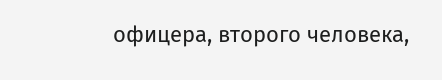офицера, второго человека,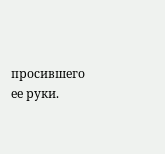просившего ее руки.